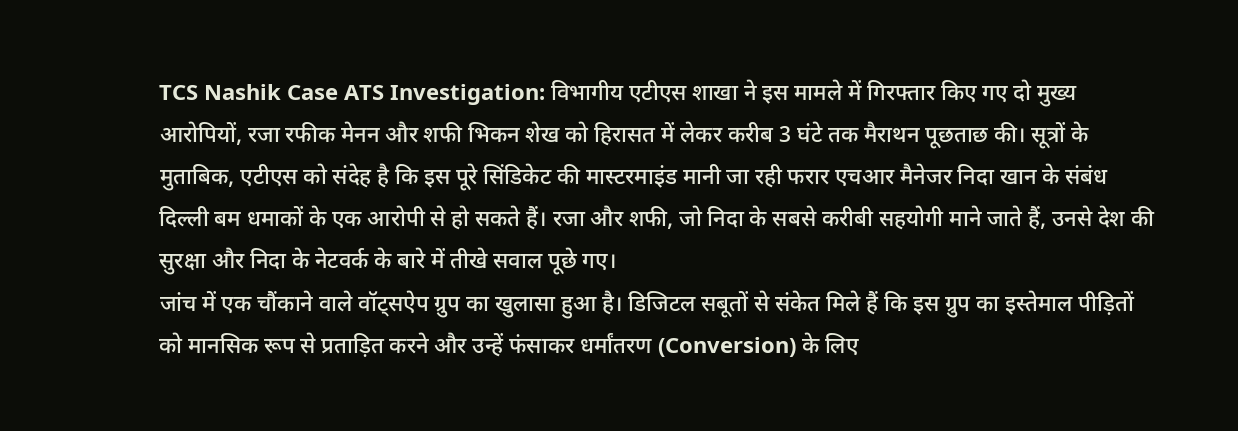TCS Nashik Case ATS Investigation: विभागीय एटीएस शाखा ने इस मामले में गिरफ्तार किए गए दो मुख्य आरोपियों, रजा रफीक मेनन और शफी भिकन शेख को हिरासत में लेकर करीब 3 घंटे तक मैराथन पूछताछ की। सूत्रों के मुताबिक, एटीएस को संदेह है कि इस पूरे सिंडिकेट की मास्टरमाइंड मानी जा रही फरार एचआर मैनेजर निदा खान के संबंध दिल्ली बम धमाकों के एक आरोपी से हो सकते हैं। रजा और शफी, जो निदा के सबसे करीबी सहयोगी माने जाते हैं, उनसे देश की सुरक्षा और निदा के नेटवर्क के बारे में तीखे सवाल पूछे गए।
जांच में एक चौंकाने वाले वॉट्सऐप ग्रुप का खुलासा हुआ है। डिजिटल सबूतों से संकेत मिले हैं कि इस ग्रुप का इस्तेमाल पीड़ितों को मानसिक रूप से प्रताड़ित करने और उन्हें फंसाकर धर्मांतरण (Conversion) के लिए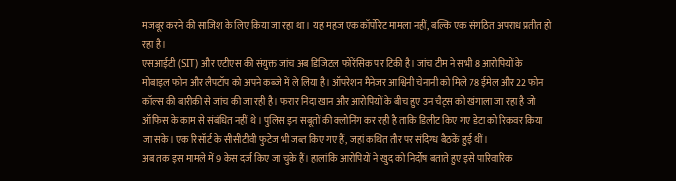मजबूर करने की साजिश के लिए किया जा रहा था। यह महज एक कॉर्पोरेट मामला नहीं, बल्कि एक संगठित अपराध प्रतीत हो रहा है।
एसआईटी (SIT) और एटीएस की संयुक्त जांच अब डिजिटल फोरेंसिक पर टिकी है। जांच टीम ने सभी 8 आरोपियों के मोबाइल फोन और लैपटॉप को अपने कब्जे में ले लिया है। ऑपरेशन मैनेजर आश्विनी चेनानी को मिले 78 ईमेल और 22 फोन कॉल्स की बारीकी से जांच की जा रही है। फरार निदा खान और आरोपियों के बीच हुए उन चैट्स को खंगाला जा रहा है जो ऑफिस के काम से संबंधित नहीं थे। पुलिस इन सबूतों की क्लोनिंग कर रही है ताकि डिलीट किए गए डेटा को रिकवर किया जा सके। एक रिसॉर्ट के सीसीटीवी फुटेज भी जब्त किए गए हैं, जहां कथित तौर पर संदिग्ध बैठकें हुई थीं।
अब तक इस मामले में 9 केस दर्ज किए जा चुके हैं। हालांकि आरोपियों ने खुद को निर्दोष बताते हुए इसे पारिवारिक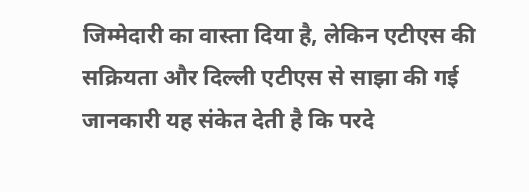जिम्मेदारी का वास्ता दिया है, लेकिन एटीएस की सक्रियता और दिल्ली एटीएस से साझा की गई जानकारी यह संकेत देती है कि परदे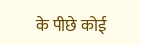के पीछे कोई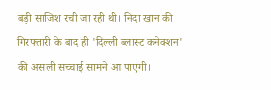बड़ी साजिश रची जा रही थी। निदा खान की गिरफ्तारी के बाद ही 'दिल्ली ब्लास्ट कनेक्शन' की असली सच्चाई सामने आ पाएगी।